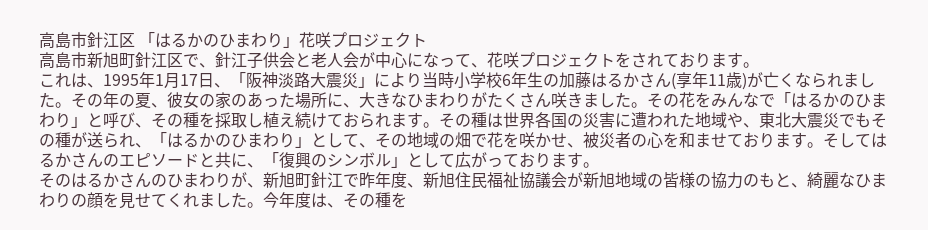高島市針江区 「はるかのひまわり」花咲プロジェクト
高島市新旭町針江区で、針江子供会と老人会が中心になって、花咲プロジェクトをされております。
これは、1995年1月17日、「阪神淡路大震災」により当時小学校6年生の加藤はるかさん(享年11歳)が亡くなられました。その年の夏、彼女の家のあった場所に、大きなひまわりがたくさん咲きました。その花をみんなで「はるかのひまわり」と呼び、その種を採取し植え続けておられます。その種は世界各国の災害に遭われた地域や、東北大震災でもその種が送られ、「はるかのひまわり」として、その地域の畑で花を咲かせ、被災者の心を和ませております。そしてはるかさんのエピソードと共に、「復興のシンボル」として広がっております。
そのはるかさんのひまわりが、新旭町針江で昨年度、新旭住民福祉協議会が新旭地域の皆様の協力のもと、綺麗なひまわりの顔を見せてくれました。今年度は、その種を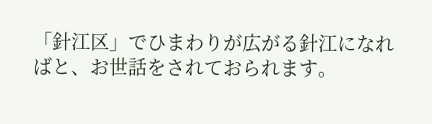「針江区」でひまわりが広がる針江になればと、お世話をされておられます。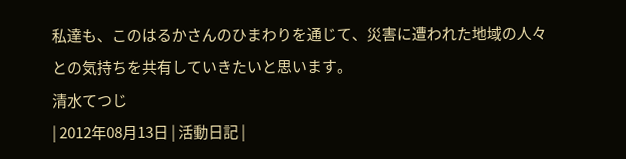私達も、このはるかさんのひまわりを通じて、災害に遭われた地域の人々との気持ちを共有していきたいと思います。
清水てつじ
| 2012年08月13日 | 活動日記 |